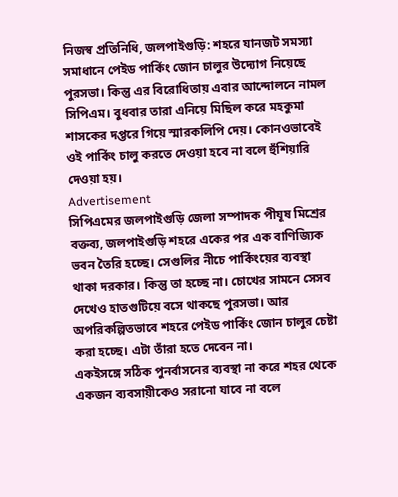নিজস্ব প্রতিনিধি, জলপাইগুড়ি: শহরে যানজট সমস্যা সমাধানে পেইড পার্কিং জোন চালুর উদ্যোগ নিয়েছে পুরসভা। কিন্তু এর বিরোধিতায় এবার আন্দোলনে নামল সিপিএম। বুধবার তারা এনিয়ে মিছিল করে মহকুমা শাসকের দপ্তরে গিয়ে স্মারকলিপি দেয়। কোনওভাবেই ওই পার্কিং চালু করতে দেওয়া হবে না বলে হুঁশিয়ারি দেওয়া হয়।
Advertisement
সিপিএমের জলপাইগুড়ি জেলা সম্পাদক পীযূষ মিশ্রের বক্তব্য, জলপাইগুড়ি শহরে একের পর এক বাণিজ্যিক ভবন তৈরি হচ্ছে। সেগুলির নীচে পার্কিংয়ের ব্যবস্থা থাকা দরকার। কিন্তু তা হচ্ছে না। চোখের সামনে সেসব দেখেও হাতগুটিয়ে বসে থাকছে পুরসভা। আর অপরিকল্পিতভাবে শহরে পেইড পার্কিং জোন চালুর চেষ্টা করা হচ্ছে। এটা তাঁরা হতে দেবেন না।
একইসঙ্গে সঠিক পুনর্বাসনের ব্যবস্থা না করে শহর থেকে একজন ব্যবসায়ীকেও সরানো যাবে না বলে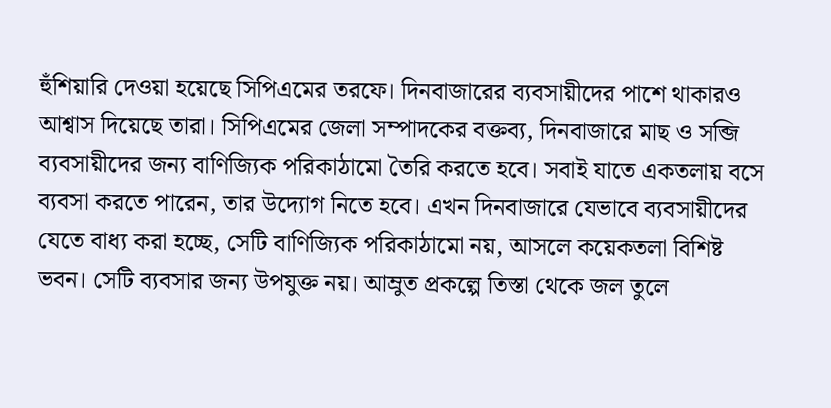হুঁশিয়ারি দেওয়া হয়েছে সিপিএমের তরফে। দিনবাজারের ব্যবসায়ীদের পাশে থাকারও আশ্বাস দিয়েছে তারা। সিপিএমের জেলা সম্পাদকের বক্তব্য, দিনবাজারে মাছ ও সব্জি ব্যবসায়ীদের জন্য বাণিজ্যিক পরিকাঠামো তৈরি করতে হবে। সবাই যাতে একতলায় বসে ব্যবসা করতে পারেন, তার উদ্যোগ নিতে হবে। এখন দিনবাজারে যেভাবে ব্যবসায়ীদের যেতে বাধ্য করা হচ্ছে, সেটি বাণিজ্যিক পরিকাঠামো নয়, আসলে কয়েকতলা বিশিষ্ট ভবন। সেটি ব্যবসার জন্য উপযুক্ত নয়। আম্রুত প্রকল্পে তিস্তা থেকে জল তুলে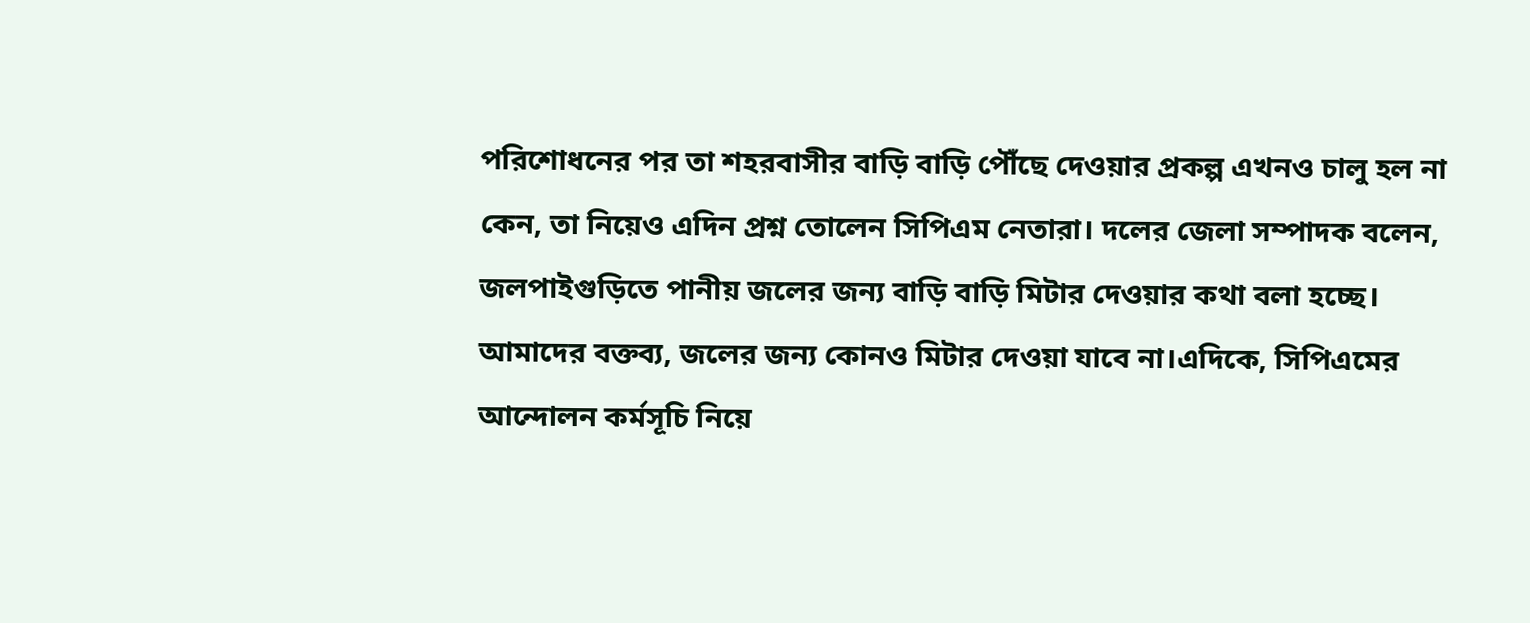পরিশোধনের পর তা শহরবাসীর বাড়ি বাড়ি পৌঁছে দেওয়ার প্রকল্প এখনও চালু হল না কেন, তা নিয়েও এদিন প্রশ্ন তোলেন সিপিএম নেতারা। দলের জেলা সম্পাদক বলেন, জলপাইগুড়িতে পানীয় জলের জন্য বাড়ি বাড়ি মিটার দেওয়ার কথা বলা হচ্ছে। আমাদের বক্তব্য, জলের জন্য কোনও মিটার দেওয়া যাবে না।এদিকে, সিপিএমের আন্দোলন কর্মসূচি নিয়ে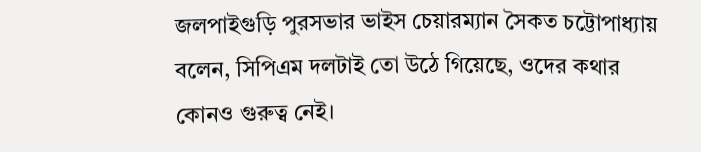জলপাইগুড়ি পুরসভার ভাইস চেয়ারম্যান সৈকত চট্টোপাধ্যায় বলেন, সিপিএম দলটাই তো উঠে গিয়েছে, ওদের কথার কোনও গুরুত্ব নেই।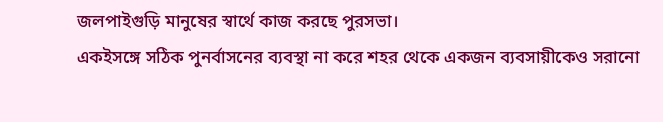জলপাইগুড়ি মানুষের স্বার্থে কাজ করছে পুরসভা।
একইসঙ্গে সঠিক পুনর্বাসনের ব্যবস্থা না করে শহর থেকে একজন ব্যবসায়ীকেও সরানো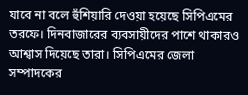যাবে না বলে হুঁশিয়ারি দেওয়া হয়েছে সিপিএমের তরফে। দিনবাজারের ব্যবসায়ীদের পাশে থাকারও আশ্বাস দিয়েছে তারা। সিপিএমের জেলা সম্পাদকের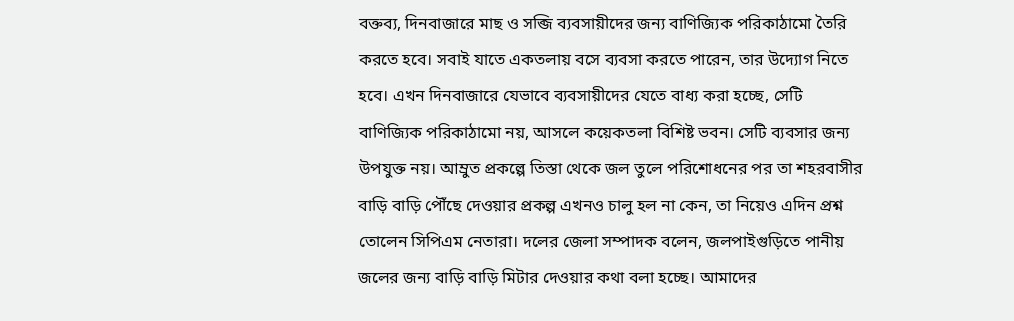বক্তব্য, দিনবাজারে মাছ ও সব্জি ব্যবসায়ীদের জন্য বাণিজ্যিক পরিকাঠামো তৈরি করতে হবে। সবাই যাতে একতলায় বসে ব্যবসা করতে পারেন, তার উদ্যোগ নিতে হবে। এখন দিনবাজারে যেভাবে ব্যবসায়ীদের যেতে বাধ্য করা হচ্ছে, সেটি বাণিজ্যিক পরিকাঠামো নয়, আসলে কয়েকতলা বিশিষ্ট ভবন। সেটি ব্যবসার জন্য উপযুক্ত নয়। আম্রুত প্রকল্পে তিস্তা থেকে জল তুলে পরিশোধনের পর তা শহরবাসীর বাড়ি বাড়ি পৌঁছে দেওয়ার প্রকল্প এখনও চালু হল না কেন, তা নিয়েও এদিন প্রশ্ন তোলেন সিপিএম নেতারা। দলের জেলা সম্পাদক বলেন, জলপাইগুড়িতে পানীয় জলের জন্য বাড়ি বাড়ি মিটার দেওয়ার কথা বলা হচ্ছে। আমাদের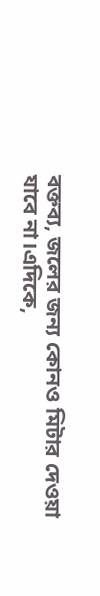বক্তব্য, জলের জন্য কোনও মিটার দেওয়া যাবে না।এদিকে,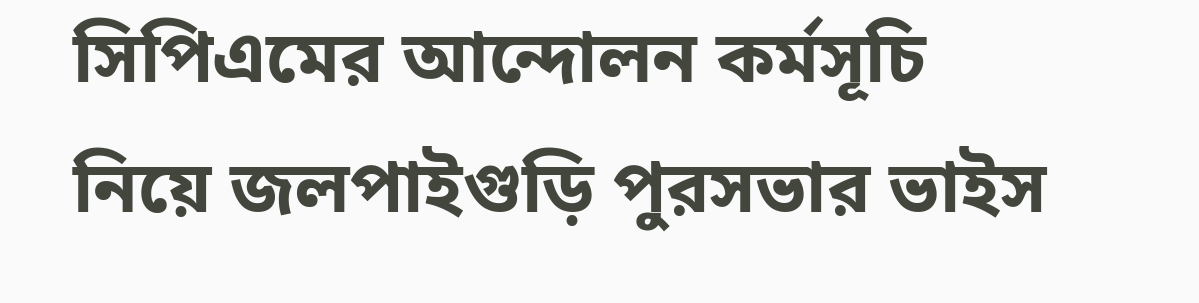সিপিএমের আন্দোলন কর্মসূচি নিয়ে জলপাইগুড়ি পুরসভার ভাইস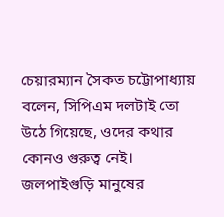চেয়ারম্যান সৈকত চট্টোপাধ্যায় বলেন, সিপিএম দলটাই তো উঠে গিয়েছে, ওদের কথার কোনও গুরুত্ব নেই। জলপাইগুড়ি মানুষের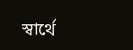স্বার্থে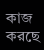কাজ করছে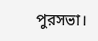পুরসভা।